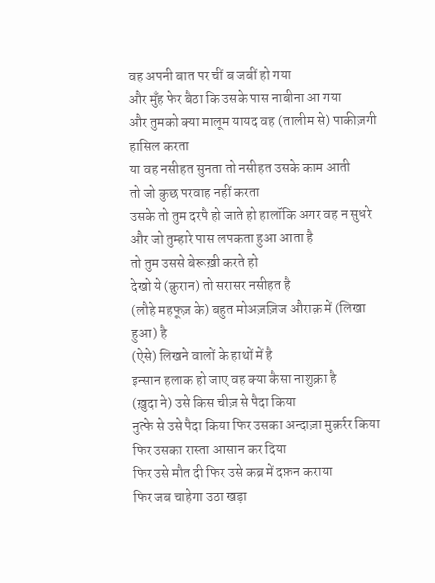वह अपनी बात पर चीं ब जबीं हो गया
और मुँह फेर बैठा कि उसके पास नाबीना आ गया
और तुमको क्या मालूम यायद वह (तालीम से) पाकीज़गी हासिल करता
या वह नसीहत सुनता तो नसीहत उसके काम आती
तो जो कुछ परवाह नहीं करता
उसके तो तुम दरपै हो जाते हो हालॉकि अगर वह न सुधरे
और जो तुम्हारे पास लपकता हुआ आता है
तो तुम उससे बेरूख़ी करते हो
देखो ये (क़ुरान) तो सरासर नसीहत है
(लौहे महफूज़ के) बहुत मोअज़ज़िज औराक़ में (लिखा हुआ) है
(ऐसे) लिखने वालों के हाथों में है
इन्सान हलाक हो जाए वह क्या कैसा नाशुक्रा है
(ख़ुदा ने) उसे किस चीज़ से पैदा किया
नुत्फे से उसे पैदा किया फिर उसका अन्दाज़ा मुक़र्रर किया
फिर उसका रास्ता आसान कर दिया
फिर उसे मौत दी फिर उसे कब्र में दफ़न कराया
फिर जब चाहेगा उठा खड़ा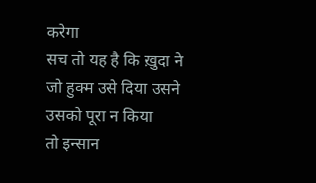करेगा
सच तो यह है कि ख़ुदा ने जो हुक्म उसे दिया उसने उसको पूरा न किया
तो इन्सान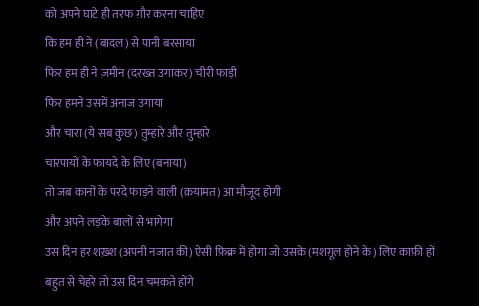को अपने घाटे ही तरफ ग़ौर करना चाहिए
कि हम ही ने (बादल) से पानी बरसाया
फिर हम ही ने ज़मीन (दरख्त उगाकर) चीरी फाड़ी
फिर हमने उसमें अनाज उगाया
और चारा (ये सब कुछ) तुम्हारे और तुम्हारे
चारपायों के फायदे के लिए (बनाया)
तो जब कानों के परदे फाड़ने वाली (क़यामत) आ मौजूद होगी
और अपने लड़के बालों से भागेगा
उस दिन हर शख़्श (अपनी नजात की) ऐसी फ़िक्र में होगा जो उसके (मशग़ूल होने के) लिए काफ़ी हों
बहुत से चेहरे तो उस दिन चमकते होंगे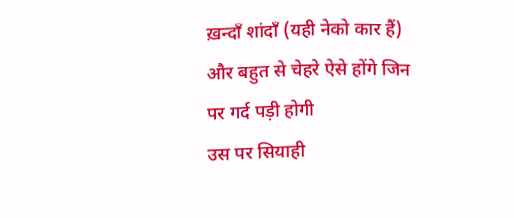ख़न्दाँ शांदाँ (यही नेको कार हैं)
और बहुत से चेहरे ऐसे होंगे जिन पर गर्द पड़ी होगी
उस पर सियाही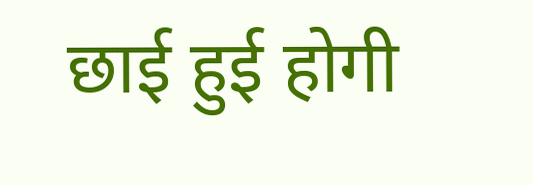छाई हुई होगी